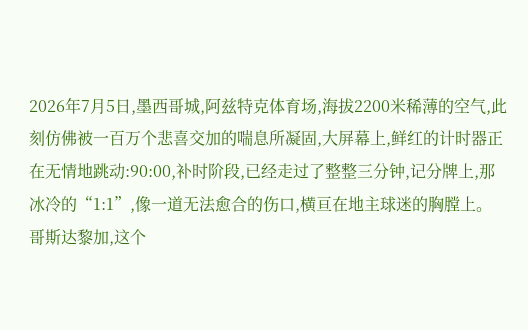2026年7月5日,墨西哥城,阿兹特克体育场,海拔2200米稀薄的空气,此刻仿佛被一百万个悲喜交加的喘息所凝固,大屏幕上,鲜红的计时器正在无情地跳动:90:00,补时阶段,已经走过了整整三分钟,记分牌上,那冰冷的“1:1”,像一道无法愈合的伤口,横亘在地主球迷的胸膛上。
哥斯达黎加,这个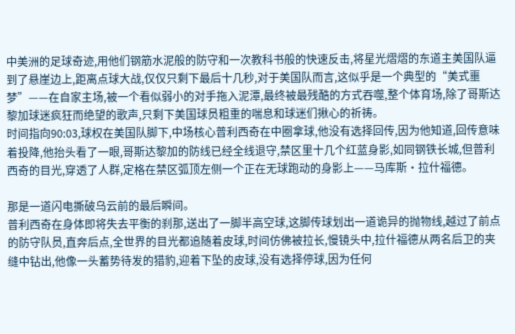中美洲的足球奇迹,用他们钢筋水泥般的防守和一次教科书般的快速反击,将星光熠熠的东道主美国队逼到了悬崖边上,距离点球大战,仅仅只剩下最后十几秒,对于美国队而言,这似乎是一个典型的“美式噩梦”——在自家主场,被一个看似弱小的对手拖入泥潭,最终被最残酷的方式吞噬,整个体育场,除了哥斯达黎加球迷疯狂而绝望的歌声,只剩下美国球员粗重的喘息和球迷们揪心的祈祷。
时间指向90:03,球权在美国队脚下,中场核心普利西奇在中圈拿球,他没有选择回传,因为他知道,回传意味着投降,他抬头看了一眼,哥斯达黎加的防线已经全线退守,禁区里十几个红蓝身影,如同钢铁长城,但普利西奇的目光,穿透了人群,定格在禁区弧顶左侧一个正在无球跑动的身影上——马库斯·拉什福德。

那是一道闪电撕破乌云前的最后瞬间。
普利西奇在身体即将失去平衡的刹那,送出了一脚半高空球,这脚传球划出一道诡异的抛物线,越过了前点的防守队员,直奔后点,全世界的目光都追随着皮球,时间仿佛被拉长,慢镜头中,拉什福德从两名后卫的夹缝中钻出,他像一头蓄势待发的猎豹,迎着下坠的皮球,没有选择停球,因为任何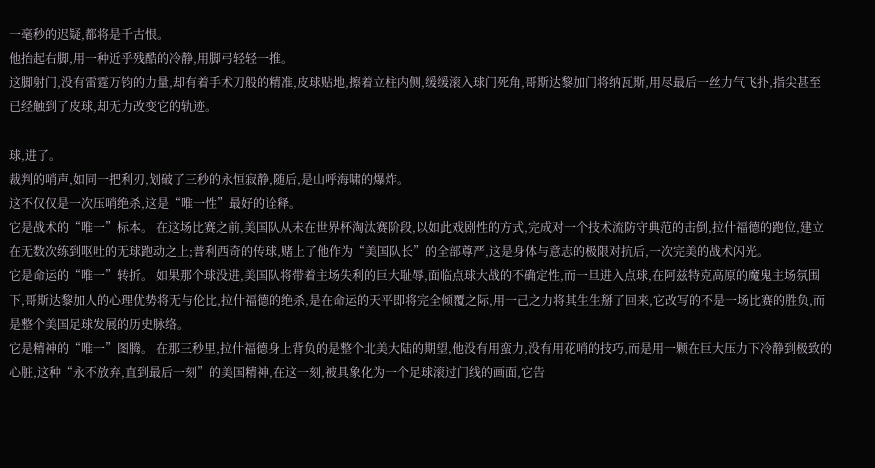一毫秒的迟疑,都将是千古恨。
他抬起右脚,用一种近乎残酷的冷静,用脚弓轻轻一推。
这脚射门,没有雷霆万钧的力量,却有着手术刀般的精准,皮球贴地,擦着立柱内侧,缓缓滚入球门死角,哥斯达黎加门将纳瓦斯,用尽最后一丝力气飞扑,指尖甚至已经触到了皮球,却无力改变它的轨迹。

球,进了。
裁判的哨声,如同一把利刃,划破了三秒的永恒寂静,随后,是山呼海啸的爆炸。
这不仅仅是一次压哨绝杀,这是“唯一性”最好的诠释。
它是战术的“唯一”标本。 在这场比赛之前,美国队从未在世界杯淘汰赛阶段,以如此戏剧性的方式,完成对一个技术流防守典范的击倒,拉什福德的跑位,建立在无数次练到呕吐的无球跑动之上;普利西奇的传球,赌上了他作为“美国队长”的全部尊严,这是身体与意志的极限对抗后,一次完美的战术闪光。
它是命运的“唯一”转折。 如果那个球没进,美国队将带着主场失利的巨大耻辱,面临点球大战的不确定性,而一旦进入点球,在阿兹特克高原的魔鬼主场氛围下,哥斯达黎加人的心理优势将无与伦比,拉什福德的绝杀,是在命运的天平即将完全倾覆之际,用一己之力将其生生掰了回来,它改写的不是一场比赛的胜负,而是整个美国足球发展的历史脉络。
它是精神的“唯一”图腾。 在那三秒里,拉什福德身上背负的是整个北美大陆的期望,他没有用蛮力,没有用花哨的技巧,而是用一颗在巨大压力下冷静到极致的心脏,这种“永不放弃,直到最后一刻”的美国精神,在这一刻,被具象化为一个足球滚过门线的画面,它告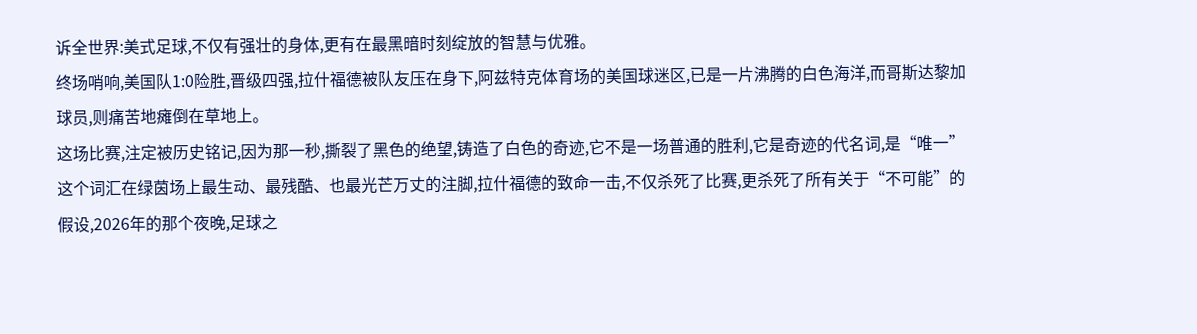诉全世界:美式足球,不仅有强壮的身体,更有在最黑暗时刻绽放的智慧与优雅。
终场哨响,美国队1:0险胜,晋级四强,拉什福德被队友压在身下,阿兹特克体育场的美国球迷区,已是一片沸腾的白色海洋,而哥斯达黎加球员,则痛苦地瘫倒在草地上。
这场比赛,注定被历史铭记,因为那一秒,撕裂了黑色的绝望,铸造了白色的奇迹,它不是一场普通的胜利,它是奇迹的代名词,是“唯一”这个词汇在绿茵场上最生动、最残酷、也最光芒万丈的注脚,拉什福德的致命一击,不仅杀死了比赛,更杀死了所有关于“不可能”的假设,2026年的那个夜晚,足球之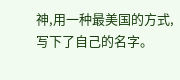神,用一种最美国的方式,写下了自己的名字。